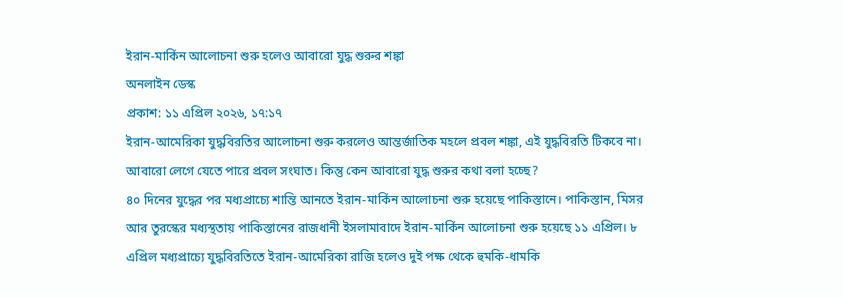ইরান-মার্কিন আলোচনা শুরু হলেও আবারো যুদ্ধ শুরুর শঙ্কা
অনলাইন ডেস্ক
প্রকাশ: ১১ এপ্রিল ২০২৬, ১৭:১৭
ইরান-আমেরিকা যুদ্ধবিরতির আলোচনা শুরু করলেও আন্তর্জাতিক মহলে প্রবল শঙ্কা, এই যুদ্ধবিরতি টিকবে না। আবারো লেগে যেতে পারে প্রবল সংঘাত। কিন্তু কেন আবারো যুদ্ধ শুরুর কথা বলা হচ্ছে?
৪০ দিনের যুদ্ধের পর মধ্যপ্রাচ্যে শান্তি আনতে ইরান-মার্কিন আলোচনা শুরু হয়েছে পাকিস্তানে। পাকিস্তান, মিসর আর তুরস্কের মধ্যস্থতায় পাকিস্তানের রাজধানী ইসলামাবাদে ইরান-মার্কিন আলোচনা শুরু হয়েছে ১১ এপ্রিল। ৮ এপ্রিল মধ্যপ্রাচ্যে যুদ্ধবিরতিতে ইরান-আমেরিকা রাজি হলেও দুই পক্ষ থেকে হুমকি-ধামকি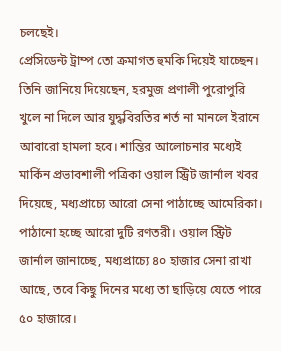চলছেই।
প্রেসিডেন্ট ট্রাম্প তো ক্রমাগত হুমকি দিয়েই যাচ্ছেন। তিনি জানিয়ে দিয়েছেন, হরমুজ প্রণালী পুরোপুরি খুলে না দিলে আর যুদ্ধবিরতির শর্ত না মানলে ইরানে আবারো হামলা হবে। শান্তির আলোচনার মধ্যেই মার্কিন প্রভাবশালী পত্রিকা ওয়াল স্ট্রিট জার্নাল খবর দিয়েছে, মধ্যপ্রাচ্যে আরো সেনা পাঠাচ্ছে আমেরিকা। পাঠানো হচ্ছে আরো দুটি রণতরী। ওয়াল স্ট্রিট জার্নাল জানাচ্ছে, মধ্যপ্রাচ্যে ৪০ হাজার সেনা রাখা আছে, তবে কিছু দিনের মধ্যে তা ছাড়িয়ে যেতে পারে ৫০ হাজারে।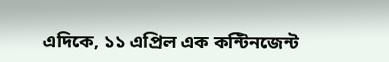এদিকে, ১১ এপ্রিল এক কন্টিনজেন্ট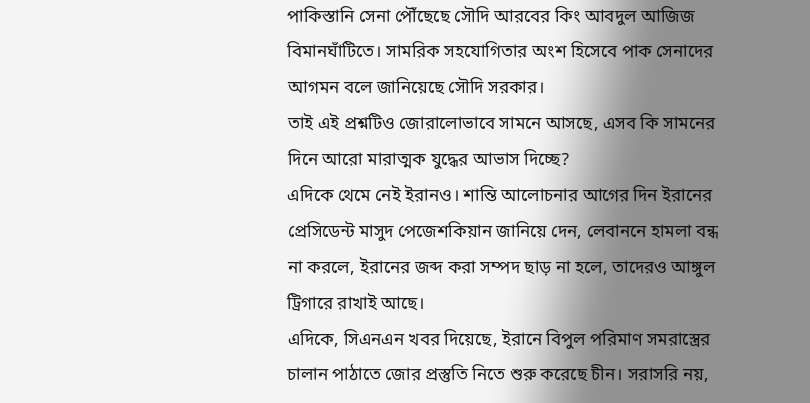পাকিস্তানি সেনা পৌঁছেছে সৌদি আরবের কিং আবদুল আজিজ বিমানঘাঁটিতে। সামরিক সহযোগিতার অংশ হিসেবে পাক সেনাদের আগমন বলে জানিয়েছে সৌদি সরকার।
তাই এই প্রশ্নটিও জোরালোভাবে সামনে আসছে, এসব কি সামনের দিনে আরো মারাত্মক যুদ্ধের আভাস দিচ্ছে?
এদিকে থেমে নেই ইরানও। শান্তি আলোচনার আগের দিন ইরানের প্রেসিডেন্ট মাসুদ পেজেশকিয়ান জানিয়ে দেন, লেবাননে হামলা বন্ধ না করলে, ইরানের জব্দ করা সম্পদ ছাড় না হলে, তাদেরও আঙ্গুল ট্রিগারে রাখাই আছে।
এদিকে, সিএনএন খবর দিয়েছে, ইরানে বিপুল পরিমাণ সমরাস্ত্রের চালান পাঠাতে জোর প্রস্তুতি নিতে শুরু করেছে চীন। সরাসরি নয়,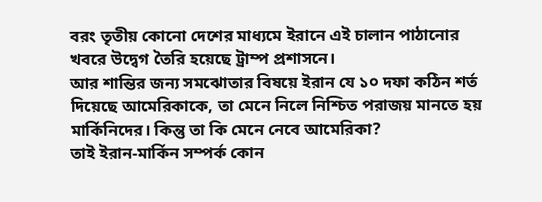বরং তৃতীয় কোনো দেশের মাধ্যমে ইরানে এই চালান পাঠানোর খবরে উদ্বেগ তৈরি হয়েছে ট্রাম্প প্রশাসনে।
আর শান্তির জন্য সমঝোতার বিষয়ে ইরান যে ১০ দফা কঠিন শর্ত দিয়েছে আমেরিকাকে, তা মেনে নিলে নিশ্চিত পরাজয় মানতে হয় মার্কিনিদের। কিন্তু তা কি মেনে নেবে আমেরিকা?
তাই ইরান-মার্কিন সম্পর্ক কোন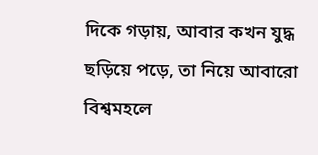দিকে গড়ায়, আবার কখন যুদ্ধ ছড়িয়ে পড়ে, তা নিয়ে আবারো বিশ্বমহলে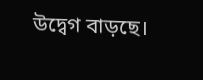উদ্বেগ বাড়ছে।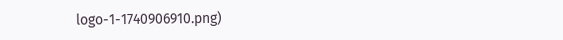logo-1-1740906910.png)